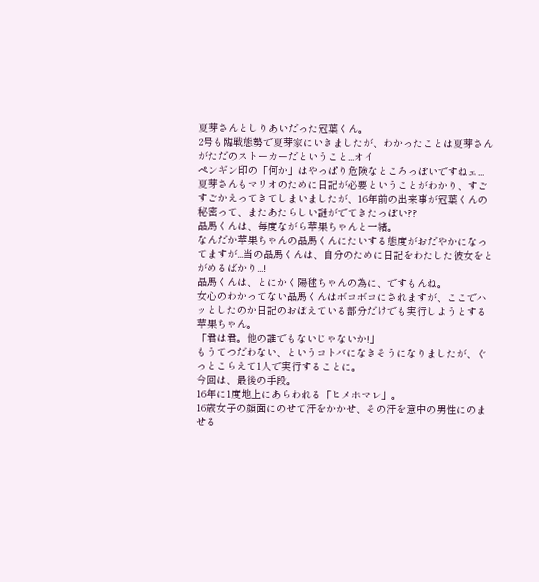夏芽さんとしりあいだった冠葉くん。
2号も臨戦態勢で夏芽家にいきましたが、わかったことは夏芽さんがただのストーカーだということ...オイ
ペンギン印の「何か」はやっぱり危険なところっぽいですねェ...
夏芽さんもマリオのために日記が必要ということがわかり、すごすごかえってきてしまいましたが、16年前の出来事が冠葉くんの秘密って、またあたらしい謎がでてきたっぽい??
晶馬くんは、毎度ながら苹果ちゃんと一緒。
なんだか苹果ちゃんの晶馬くんにたいする態度がおだやかになってますが...当の晶馬くんは、自分のために日記をわたした彼女をとがめるばかり...!
晶馬くんは、とにかく陽毬ちゃんの為に、ですもんね。
女心のわかってない晶馬くんはボコボコにされますが、ここでハッとしたのか日記のおぼえている部分だけでも実行しようとする苹果ちゃん。
「君は君。他の誰でもないじゃないか!」
もうてつだわない、というコトバになきそうになりましたが、ぐっとこらえて1人で実行することに。
今回は、最後の手段。
16年に1度地上にあらわれる「ヒメホマレ」。
16歳女子の顔面にのせて汗をかかせ、その汗を意中の男性にのませる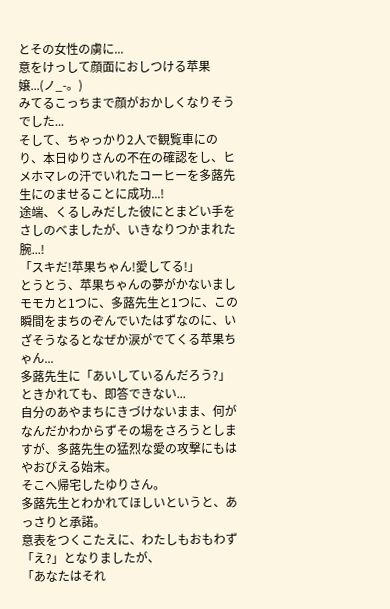とその女性の虜に...
意をけっして顔面におしつける苹果嬢...(ノ_-。)
みてるこっちまで顔がおかしくなりそうでした...
そして、ちゃっかり2人で観覧車にのり、本日ゆりさんの不在の確認をし、ヒメホマレの汗でいれたコーヒーを多蕗先生にのませることに成功...!
途端、くるしみだした彼にとまどい手をさしのべましたが、いきなりつかまれた腕...!
「スキだ!苹果ちゃん!愛してる!」
とうとう、苹果ちゃんの夢がかないまし
モモカと1つに、多蕗先生と1つに、この瞬間をまちのぞんでいたはずなのに、いざそうなるとなぜか涙がでてくる苹果ちゃん...
多蕗先生に「あいしているんだろう?」ときかれても、即答できない...
自分のあやまちにきづけないまま、何がなんだかわからずその場をさろうとしますが、多蕗先生の猛烈な愛の攻撃にもはやおびえる始末。
そこへ帰宅したゆりさん。
多蕗先生とわかれてほしいというと、あっさりと承諾。
意表をつくこたえに、わたしもおもわず「え?」となりましたが、
「あなたはそれ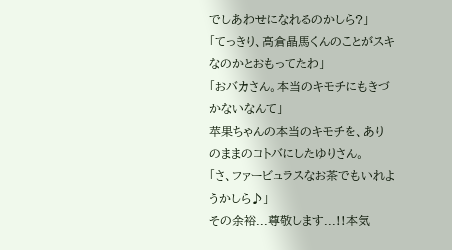でしあわせになれるのかしら?」
「てっきり、高倉晶馬くんのことがスキなのかとおもってたわ」
「おバカさん。本当のキモチにもきづかないなんて」
苹果ちゃんの本当のキモチを、ありのままのコトバにしたゆりさん。
「さ、ファービュラスなお茶でもいれようかしら♪」
その余裕...尊敬します...!!本気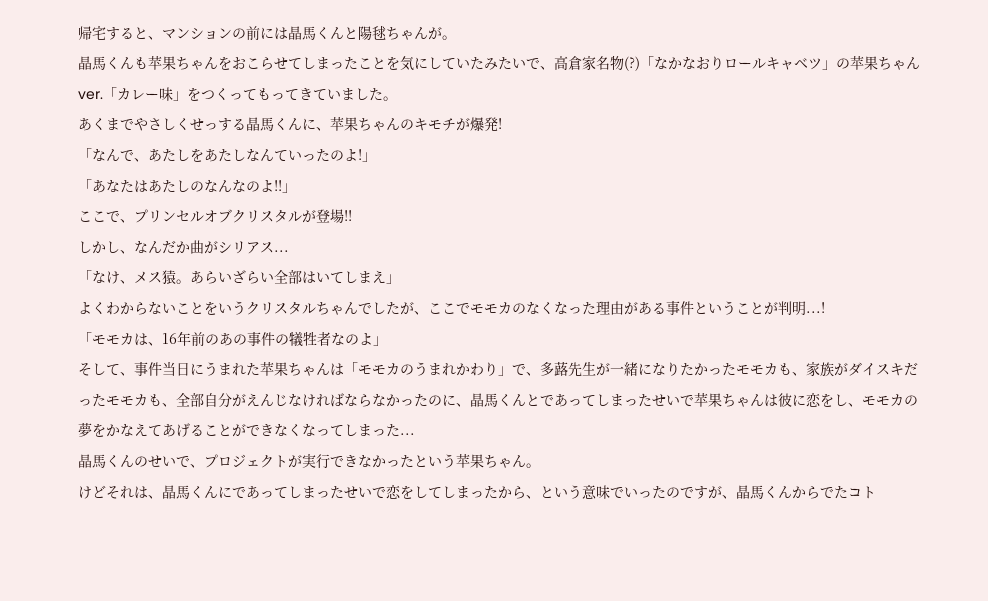帰宅すると、マンションの前には晶馬くんと陽毬ちゃんが。
晶馬くんも苹果ちゃんをおこらせてしまったことを気にしていたみたいで、高倉家名物(?)「なかなおりロールキャベツ」の苹果ちゃんver.「カレー味」をつくってもってきていました。
あくまでやさしくせっする晶馬くんに、苹果ちゃんのキモチが爆発!
「なんで、あたしをあたしなんていったのよ!」
「あなたはあたしのなんなのよ!!」
ここで、プリンセルオブクリスタルが登場!!
しかし、なんだか曲がシリアス...
「なけ、メス猿。あらいざらい全部はいてしまえ」
よくわからないことをいうクリスタルちゃんでしたが、ここでモモカのなくなった理由がある事件ということが判明...!
「モモカは、16年前のあの事件の犠牲者なのよ」
そして、事件当日にうまれた苹果ちゃんは「モモカのうまれかわり」で、多蕗先生が一緒になりたかったモモカも、家族がダイスキだったモモカも、全部自分がえんじなければならなかったのに、晶馬くんとであってしまったせいで苹果ちゃんは彼に恋をし、モモカの夢をかなえてあげることができなくなってしまった...
晶馬くんのせいで、プロジェクトが実行できなかったという苹果ちゃん。
けどそれは、晶馬くんにであってしまったせいで恋をしてしまったから、という意味でいったのですが、晶馬くんからでたコト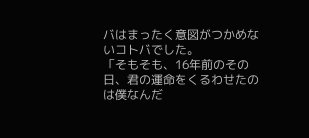バはまったく意図がつかめないコトバでした。
「そもそも、16年前のその日、君の運命をくるわせたのは僕なんだ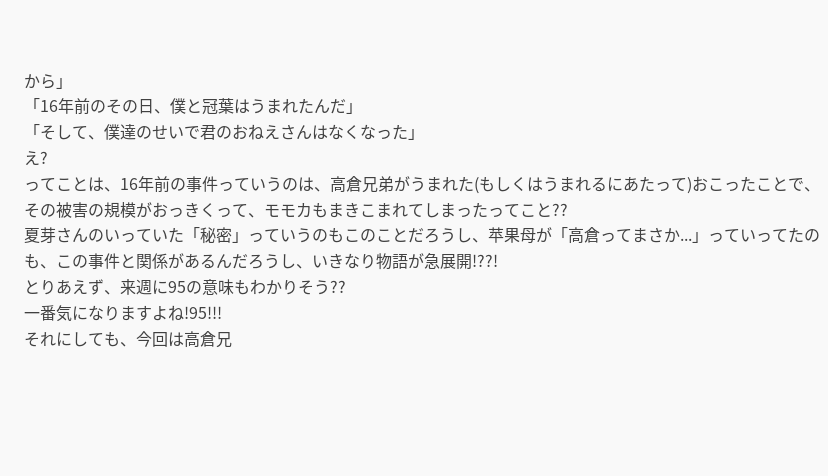から」
「16年前のその日、僕と冠葉はうまれたんだ」
「そして、僕達のせいで君のおねえさんはなくなった」
え?
ってことは、16年前の事件っていうのは、高倉兄弟がうまれた(もしくはうまれるにあたって)おこったことで、その被害の規模がおっきくって、モモカもまきこまれてしまったってこと??
夏芽さんのいっていた「秘密」っていうのもこのことだろうし、苹果母が「高倉ってまさか...」っていってたのも、この事件と関係があるんだろうし、いきなり物語が急展開!??!
とりあえず、来週に95の意味もわかりそう??
一番気になりますよね!95!!!
それにしても、今回は高倉兄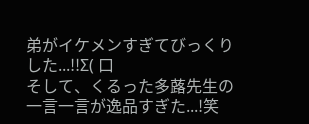弟がイケメンすぎてびっくりした...!!Σ( 口
そして、くるった多蕗先生の一言一言が逸品すぎた...!笑